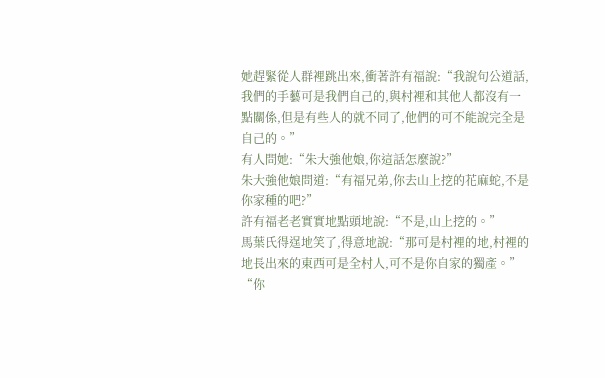她趕緊從人群裡跳出來,衝著許有福說:“我說句公道話,我們的手藝可是我們自己的,與村裡和其他人都沒有一點關係,但是有些人的就不同了,他們的可不能說完全是自己的。”
有人問她:“朱大強他娘,你這話怎麼說?”
朱大強他娘問道:“有福兄弟,你去山上挖的花麻蛇,不是你家種的吧?”
許有福老老實實地點頭地說:“不是,山上挖的。”
馬葉氏得逞地笑了,得意地說:“那可是村裡的地,村裡的地長出來的東西可是全村人,可不是你自家的獨產。”
“你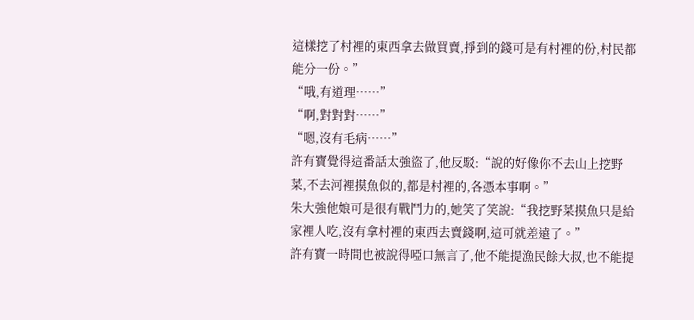這樣挖了村裡的東西拿去做買賣,掙到的錢可是有村裡的份,村民都能分一份。”
“哦,有道理……”
“啊,對對對……”
“嗯,沒有毛病……”
許有寶覺得這番話太強盜了,他反駁:“說的好像你不去山上挖野菜,不去河裡摸魚似的,都是村裡的,各憑本事啊。”
朱大強他娘可是很有戰鬥力的,她笑了笑說:“我挖野菜摸魚只是給家裡人吃,沒有拿村裡的東西去賣錢啊,這可就差遠了。”
許有寶一時間也被說得啞口無言了,他不能提漁民餘大叔,也不能提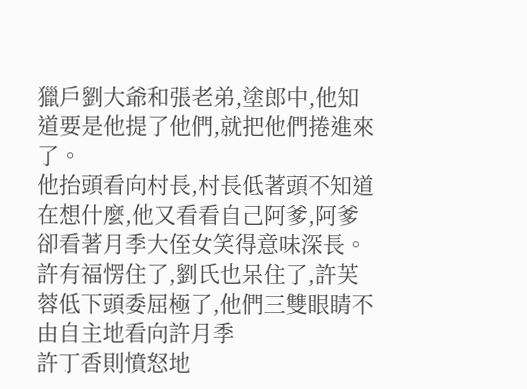獵戶劉大爺和張老弟,塗郎中,他知道要是他提了他們,就把他們捲進來了。
他抬頭看向村長,村長低著頭不知道在想什麼,他又看看自己阿爹,阿爹卻看著月季大侄女笑得意味深長。
許有福愣住了,劉氏也呆住了,許芙蓉低下頭委屈極了,他們三雙眼睛不由自主地看向許月季
許丁香則憤怒地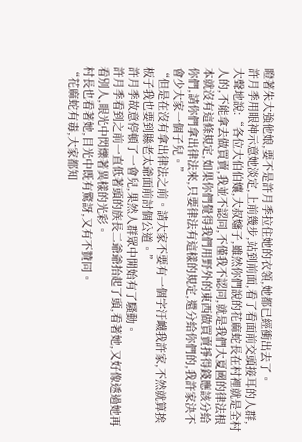瞪著朱大強他娘,要不是許月季拉住她的衣領,她都已經衝出去了。
許月季用眼神示意她淡定,上前幾步,站到前面,看了看面前交頭接耳的人群,大聲地說:“各位大伯伯孃,大叔嬸子,雖然你們說的花麻蛇長在村裡就是全村人的,不能拿去做買賣,我並不認同,不僅我不認同,就是我們大夏國的律法根本就沒有這條規定,如果你們覺得我們用野外的東西做買賣掙得錢應該分給你們,請你們拿出律法來,只要律法有這樣的規定,還分給你們的,我許家決不會少大家一個子兒。”
“但是在沒有拿出律法之前。請大家不要有一個字汙衊我許家,不然就算挨板子我也要到縣老太爺面前討個公道。”
許月季故意停頓了一會兒,果然人群眾中開始有了騷動。
許月季看到之前一直低著頭的族長二爺爺抬起了頭,看著她,又好像透過她再看別人,眼光中閃爍著異樣的光彩。
村長也看著她,目光中既有驚訝,又有不贊同。
“花麻蛇有毒,大家都知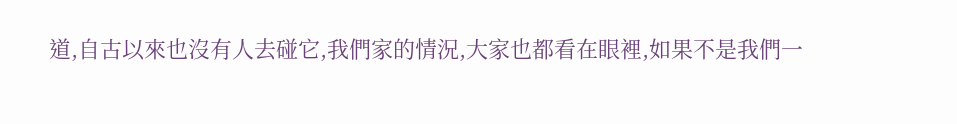道,自古以來也沒有人去碰它,我們家的情況,大家也都看在眼裡,如果不是我們一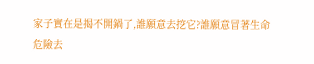家子實在是揭不開鍋了,誰願意去挖它?誰願意冒著生命危險去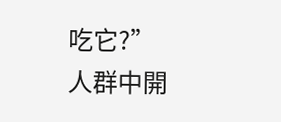吃它?”
人群中開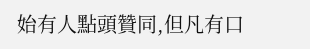始有人點頭贊同,但凡有口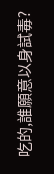吃的,誰願意以身試毒?